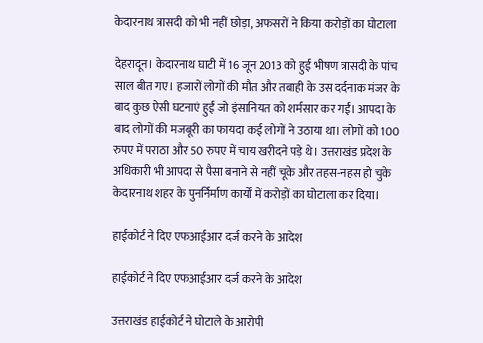केदारनाथ त्रासदी को भी नहीं छोड़ा, अफसरों ने किया करोड़ों का घोटाला

देहरादून। केदारनाथ घाटी में 16 जून 2013 को हुई भीषण त्रासदी के पांच साल बीत गए। हजारों लोगों की मौत और तबाही के उस दर्दनाक मंजर के बाद कुछ ऐसी घटनाएं हुईं जो इंसानियत को शर्मसार कर गईं। आपदा के बाद लोगों की मजबूरी का फायदा कई लोगों ने उठाया था। लोगों को 100 रुपए में पराठा और 50 रुपए में चाय खरीदने पड़े थे। उत्तराखंड प्रदेश के अधिकारी भी आपदा से पैसा बनाने से नहीं चूके और तहस-नहस हो चुके केदारनाथ शहर के पुनर्निर्माण कार्यों में करोड़ों का घोटाला कर दिया।

हाईकोर्ट ने दिए एफआईआर दर्ज करने के आदेश

हाईकोर्ट ने दिए एफआईआर दर्ज करने के आदेश

उत्तराखंड हाईकोर्ट ने घोटाले के आरोपी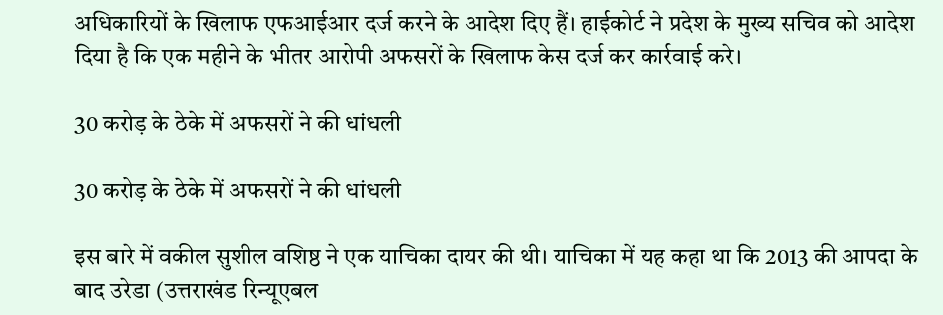अधिकारियों के खिलाफ एफआईआर दर्ज करने के आदेश दिए हैं। हाईकोर्ट ने प्रदेश के मुख्य सचिव को आदेश दिया है कि एक महीने के भीतर आरोपी अफसरों के खिलाफ केस दर्ज कर कार्रवाई करे।

30 करोड़ के ठेके में अफसरों ने की धांधली

30 करोड़ के ठेके में अफसरों ने की धांधली

इस बारे में वकील सुशील वशिष्ठ ने एक याचिका दायर की थी। याचिका में यह कहा था कि 2013 की आपदा के बाद उरेडा (उत्तराखंड रिन्यूएबल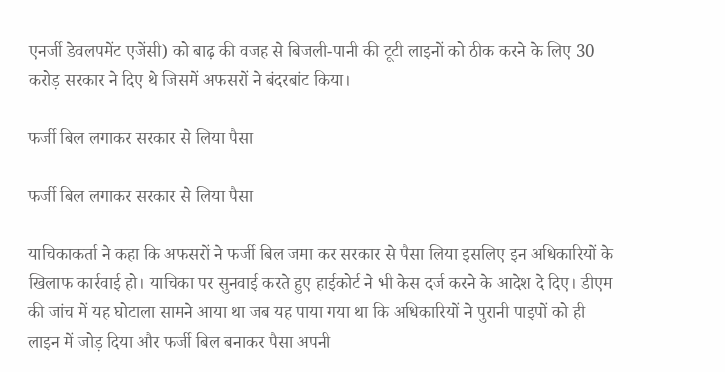एनर्जी डेवलपमेंट एजेंसी) को बाढ़ की वजह से बिजली-पानी की टूटी लाइनों को ठीक करने के लिए 30 करोड़ सरकार ने दिए थे जिसमें अफसरों ने बंदरबांट किया।

फर्जी बिल लगाकर सरकार से लिया पैसा

फर्जी बिल लगाकर सरकार से लिया पैसा

याचिकाकर्ता ने कहा कि अफसरों ने फर्जी बिल जमा कर सरकार से पैसा लिया इसलिए इन अधिकारियों के खिलाफ कार्रवाई हो। याचिका पर सुनवाई करते हुए हाईकोर्ट ने भी केस दर्ज करने के आदेश दे दिए। डीएम की जांच में यह घोटाला सामने आया था जब यह पाया गया था कि अधिकारियों ने पुरानी पाइपों को ही लाइन में जोड़ दिया और फर्जी बिल बनाकर पैसा अपनी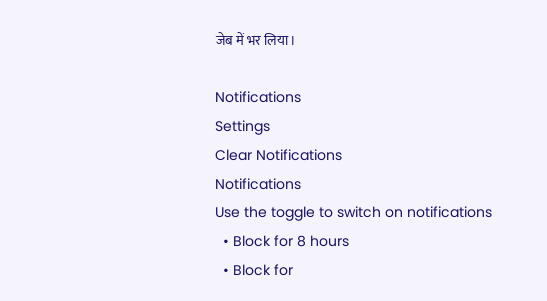जेब में भर लिया।

Notifications
Settings
Clear Notifications
Notifications
Use the toggle to switch on notifications
  • Block for 8 hours
  • Block for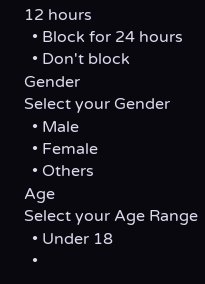12 hours
  • Block for 24 hours
  • Don't block
Gender
Select your Gender
  • Male
  • Female
  • Others
Age
Select your Age Range
  • Under 18
  •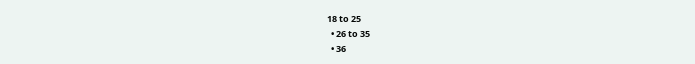18 to 25
  • 26 to 35
  • 36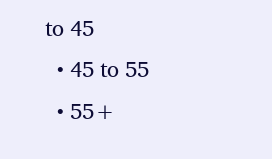to 45
  • 45 to 55
  • 55+